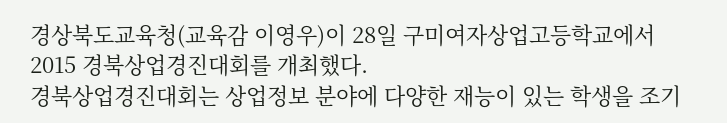경상북도교육청(교육감 이영우)이 28일 구미여자상업고등학교에서 2015 경북상업경진대회를 개최했다.
경북상업경진대회는 상업정보 분야에 다양한 재능이 있는 학생을 조기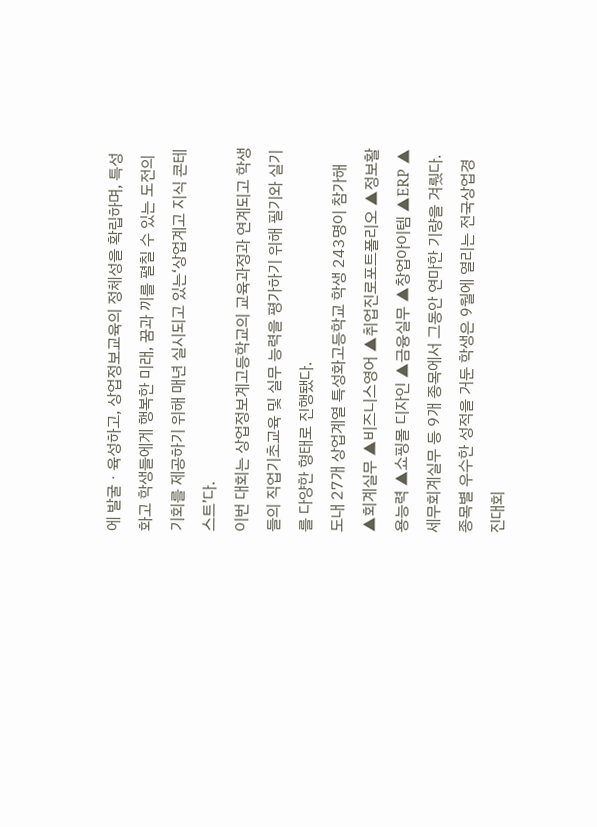에 발굴ㆍ육성하고, 상업정보교육의 정체성을 확립하며, 특성화고 학생들에게 행복한 미래, 꿈과 끼를 펼칠 수 있는 도전의 기회를 제공하기 위해 매년 실시되고 있는‘상업계고 지식 콘테스트’다.
이번 대회는 상업정보계고등학교의 교육과정과 연계되고 학생들의 직업기초교육 및 실무 능력을 평가하기 위해 필기와 실기를 다양한 형태로 진행됐다.
도내 27개 상업계열 특성화고등학교 학생 243명이 참가해 ▲회계실무 ▲비즈니스영어 ▲취업진로포트폴리오 ▲정보활용능력 ▲쇼핑몰 디자인 ▲금융실무 ▲창업아이템 ▲ERP ▲세무회계실무 등 9개 종목에서 그동안 연마한 기량을 겨뤘다.
종목별 우수한 성적을 거둔 학생은 9월에 열리는 전국상업경진대회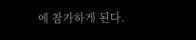에 참가하게 된다.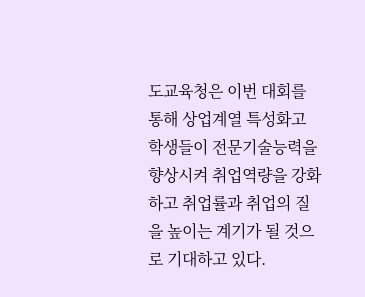도교육청은 이번 대회를 통해 상업계열 특성화고 학생들이 전문기술능력을 향상시켜 취업역량을 강화하고 취업률과 취업의 질을 높이는 계기가 될 것으로 기대하고 있다.